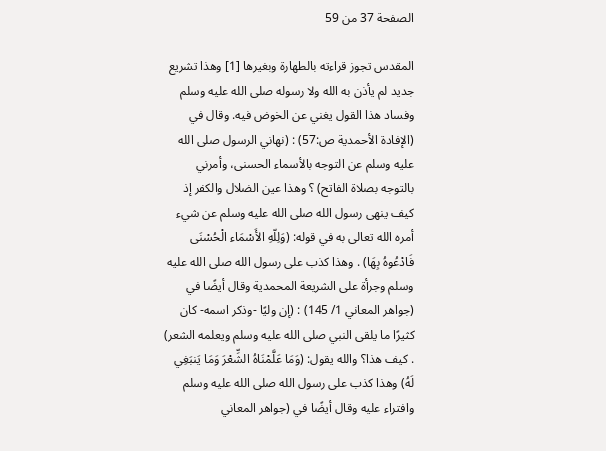الصفحة 37 من 59

المقدس تجوز قراءته بالطهارة وبغيرها [1] وهذا تشريع جديد لم يأذن به الله ولا رسوله صلى الله عليه وسلم وفساد هذا القول يغني عن الخوض فيه. وقال في (الإفادة الأحمدية ص:57) : (نهاني الرسول صلى الله عليه وسلم عن التوجه بالأسماء الحسنى، وأمرني بالتوجه بصلاة الفاتح) ؟ وهذا عين الضلال والكفر إذ كيف ينهى رسول الله صلى الله عليه وسلم عن شيء أمره الله تعالى به في قوله: (وَلِلّهِ الأَسْمَاء الْحُسْنَى فَادْعُوهُ بِهَا) . وهذا كذب على رسول الله صلى الله عليه وسلم وجرأة على الشريعة المحمدية وقال أيضًا في (جواهر المعاني 1/ 145) : (إن وليًا -وذكر اسمه- كان كثيرًا ما يلقى النبي صلى الله عليه وسلم ويعلمه الشعر) . كيف هذا؟ والله يقول: (وَمَا عَلَّمْنَاهُ الشِّعْرَ وَمَا يَنبَغِي لَهُ) وهذا كذب على رسول الله صلى الله عليه وسلم وافتراء عليه وقال أيضًا في (جواهر المعاني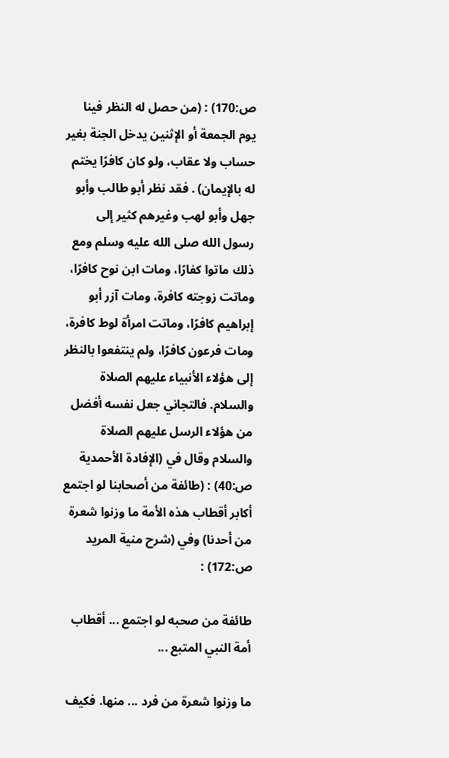ص:170) : (من حصل له النظر فينا يوم الجمعة أو الإثنين يدخل الجنة بغير حساب ولا عقاب، ولو كان كافرًا يختم له بالإيمان) . فقد نظر أبو طالب وأبو جهل وأبو لهب وغيرهم كثير إلى رسول الله صلى الله عليه وسلم ومع ذلك ماتوا كفارًا، ومات ابن نوح كافرًا، وماتت زوجته كافرة، ومات آزر أبو إبراهيم كافرًا، وماتت امرأة لوط كافرة، ومات فرعون كافرًا، ولم ينتفعوا بالنظر إلى هؤلاء الأنبياء عليهم الصلاة والسلام. فالتجاني جعل نفسه أفضل من هؤلاء الرسل عليهم الصلاة والسلام وقال في (الإفادة الأحمدية ص:40) : (طائفة من أصحابنا لو اجتمع أكابر أقطاب هذه الأمة ما وزنوا شعرة من أحدنا) وفي (شرح منية المريد ص:172) :

طائفة من صحبه لو اجتمع ... أقطاب أمة النبي المتبع ...

ما وزنوا شعرة من فرد ... منها. فكيف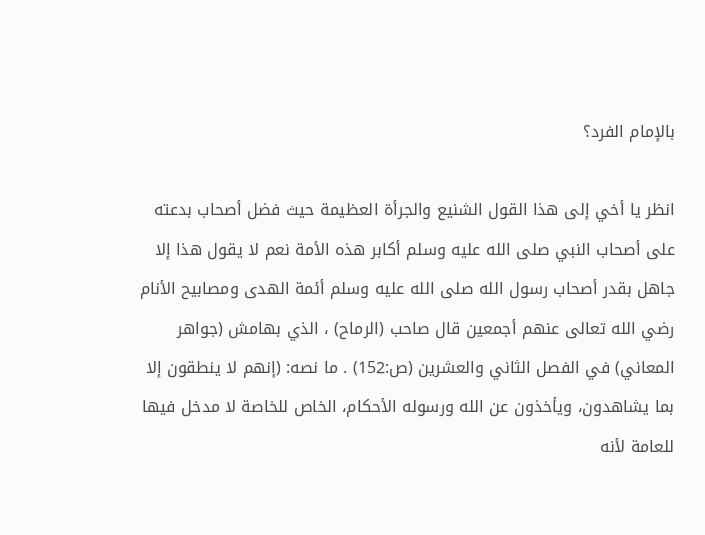بالإمام الفرد؟

انظر يا أخي إلى هذا القول الشنيع والجرأة العظيمة حيث فضل أصحاب بدعته على أصحاب النبي صلى الله عليه وسلم أكابر هذه الأمة نعم لا يقول هذا إلا جاهل بقدر أصحاب رسول الله صلى الله عليه وسلم أئمة الهدى ومصابيح الأنام رضي الله تعالى عنهم أجمعين قال صاحب (الرماح) ، الذي بهامش (جواهر المعاني) في الفصل الثاني والعشرين (ص:152) . ما نصه: (إنهم لا ينطقون إلا بما يشاهدون، ويأخذون عن الله ورسوله الأحكام، الخاص للخاصة لا مدخل فيها للعامة لأنه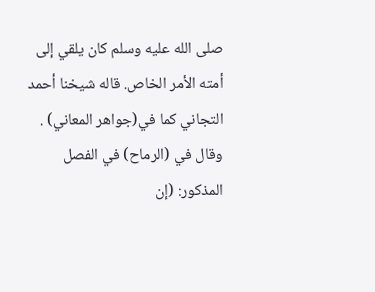صلى الله عليه وسلم كان يلقي إلى أمته الأمر الخاص. قاله شيخنا أحمد التجاني كما في(جواهر المعاني) . وقال في (الرماح) في الفصل المذكور: (إن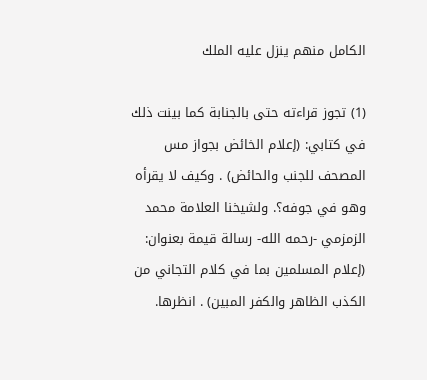الكامل منهم ينزل عليه الملك

(1) تجوز قراءته حتى بالجنابة كما بينت ذلك في كتابي: (إعلام الخائض بجواز مس المصحف للجنب والحائض) . وكيف لا يقرأه وهو في جوفه؟. ولشيخنا العلامة محمد الزمزمي -رحمه الله- رسالة قيمة بعنوان: (إعلام المسلمين بما في كلام التجاني من الكذب الظاهر والكفر المبين) . انظرها.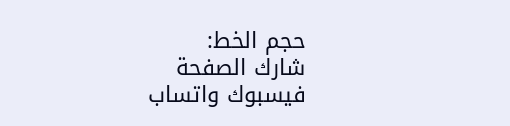حجم الخط:
شارك الصفحة
فيسبوك واتساب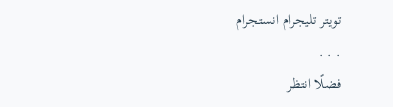تويتر تليجرام انستجرام
. . .
فضلًا انتظر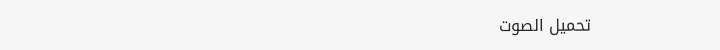تحميل الصوت